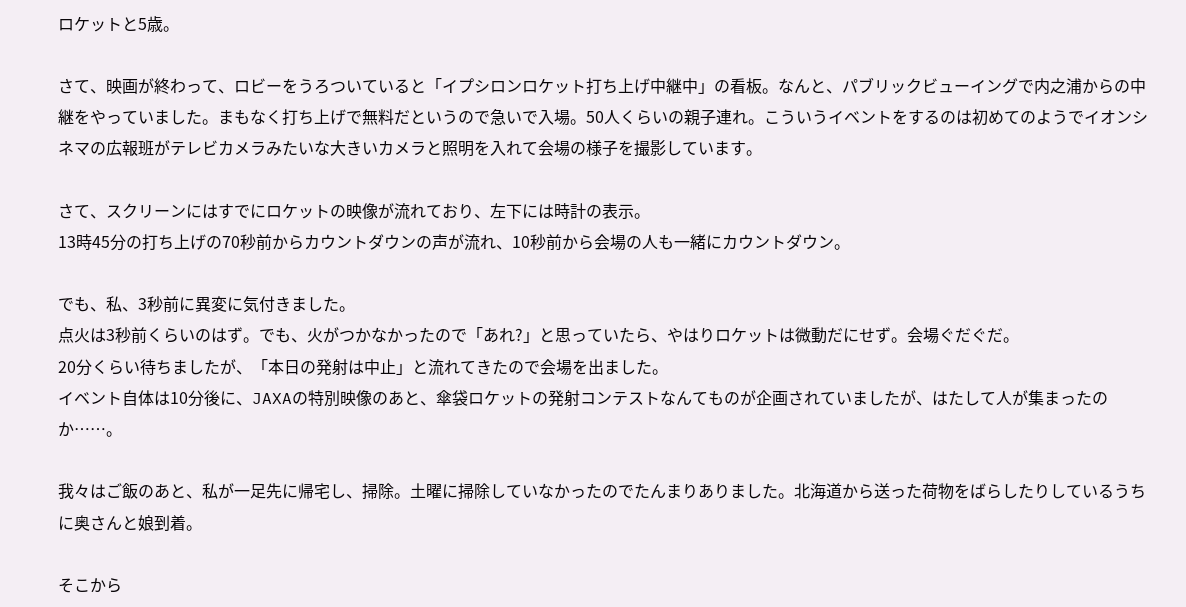ロケットと5歳。

さて、映画が終わって、ロビーをうろついていると「イプシロンロケット打ち上げ中継中」の看板。なんと、パブリックビューイングで内之浦からの中継をやっていました。まもなく打ち上げで無料だというので急いで入場。50人くらいの親子連れ。こういうイベントをするのは初めてのようでイオンシネマの広報班がテレビカメラみたいな大きいカメラと照明を入れて会場の様子を撮影しています。

さて、スクリーンにはすでにロケットの映像が流れており、左下には時計の表示。
13時45分の打ち上げの70秒前からカウントダウンの声が流れ、10秒前から会場の人も一緒にカウントダウン。

でも、私、3秒前に異変に気付きました。
点火は3秒前くらいのはず。でも、火がつかなかったので「あれ?」と思っていたら、やはりロケットは微動だにせず。会場ぐだぐだ。
20分くらい待ちましたが、「本日の発射は中止」と流れてきたので会場を出ました。
イベント自体は10分後に、JAXAの特別映像のあと、傘袋ロケットの発射コンテストなんてものが企画されていましたが、はたして人が集まったのか……。

我々はご飯のあと、私が一足先に帰宅し、掃除。土曜に掃除していなかったのでたんまりありました。北海道から送った荷物をばらしたりしているうちに奥さんと娘到着。

そこから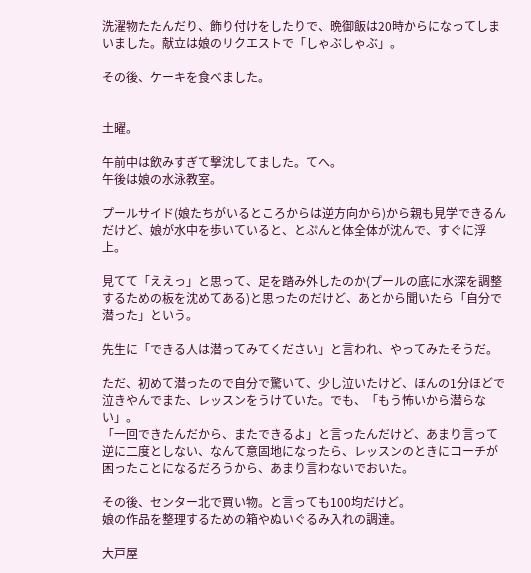洗濯物たたんだり、飾り付けをしたりで、晩御飯は20時からになってしまいました。献立は娘のリクエストで「しゃぶしゃぶ」。

その後、ケーキを食べました。


土曜。

午前中は飲みすぎて撃沈してました。てへ。
午後は娘の水泳教室。

プールサイド(娘たちがいるところからは逆方向から)から親も見学できるんだけど、娘が水中を歩いていると、とぷんと体全体が沈んで、すぐに浮上。

見てて「ええっ」と思って、足を踏み外したのか(プールの底に水深を調整するための板を沈めてある)と思ったのだけど、あとから聞いたら「自分で潜った」という。

先生に「できる人は潜ってみてください」と言われ、やってみたそうだ。

ただ、初めて潜ったので自分で驚いて、少し泣いたけど、ほんの1分ほどで泣きやんでまた、レッスンをうけていた。でも、「もう怖いから潜らない」。
「一回できたんだから、またできるよ」と言ったんだけど、あまり言って逆に二度としない、なんて意固地になったら、レッスンのときにコーチが困ったことになるだろうから、あまり言わないでおいた。

その後、センター北で買い物。と言っても100均だけど。
娘の作品を整理するための箱やぬいぐるみ入れの調達。

大戸屋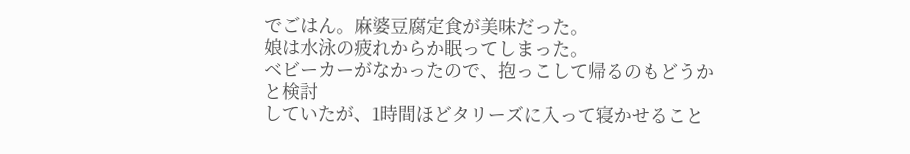でごはん。麻婆豆腐定食が美味だった。
娘は水泳の疲れからか眠ってしまった。
ベビーカーがなかったので、抱っこして帰るのもどうかと検討
していたが、1時間ほどタリーズに入って寝かせること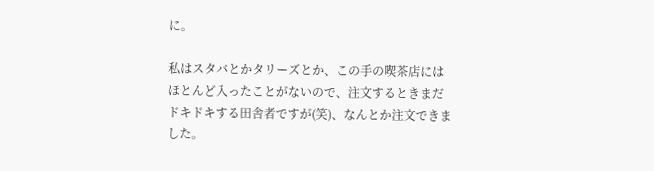に。

私はスタバとかタリーズとか、この手の喫茶店にはほとんど入ったことがないので、注文するときまだドキドキする田舎者ですが(笑)、なんとか注文できました。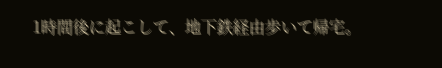1時間後に起こして、地下鉄経由歩いて帰宅。